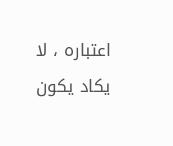اعتباره ، لا يكاد يكون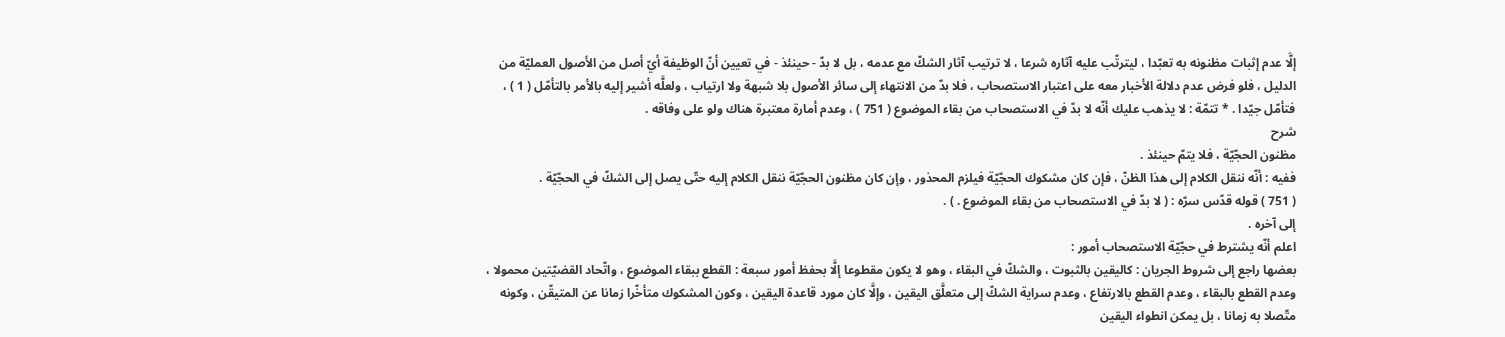إلَّا عدم إثبات مظنونه به تعبّدا ، ليترتّب عليه آثاره شرعا ، لا ترتيب آثار الشكّ مع عدمه ، بل لا بدّ - حينئذ - في تعيين أنّ الوظيفة أيّ أصل من الأصول العمليّة من الدليل ، فلو فرض عدم دلالة الأخبار معه على اعتبار الاستصحاب ، فلا بدّ من الانتهاء إلى سائر الأصول بلا شبهة ولا ارتياب ، ولعلَّه أشير إليه بالأمر بالتأمّل ( 1 ) ، فتأمّل جيّدا . * تتمّة : لا يذهب عليك أنّه لا بدّ في الاستصحاب من بقاء الموضوع ( 751 ) ، وعدم أمارة معتبرة هناك ولو على وفاقه .
شرح
مظنون الحجّيّة ، فلا يتمّ حينئذ .
ففيه : أنّه ننقل الكلام إلى هذا الظنّ ، فإن كان مشكوك الحجّيّة فيلزم المحذور ، وإن كان مظنون الحجّيّة ننقل الكلام إليه حتّى يصل إلى الشكّ في الحجّيّة .
( 751 ) قوله قدّس سرّه : ( لا بدّ في الاستصحاب من بقاء الموضوع . ) .
إلى آخره .
اعلم أنّه يشترط في حجّيّة الاستصحاب أمور :
بعضها راجع إلى شروط الجريان : كاليقين بالثبوت ، والشكّ في البقاء ، وهو لا يكون مقطوعا إلَّا بحفظ أمور سبعة : القطع ببقاء الموضوع ، واتّحاد القضيّتين محمولا ، وعدم القطع بالبقاء ، وعدم القطع بالارتفاع ، وعدم سراية الشكّ إلى متعلَّق اليقين ، وإلَّا كان مورد قاعدة اليقين ، وكون المشكوك متأخّرا زمانا عن المتيقّن ، وكونه متّصلا به زمانا ، بل يمكن انطواء اليقين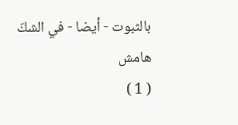بالثبوت - أيضا - في الشكّ
هامش
( 1 )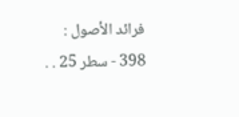فرائد الأصول : 398 - سطر 25 . .